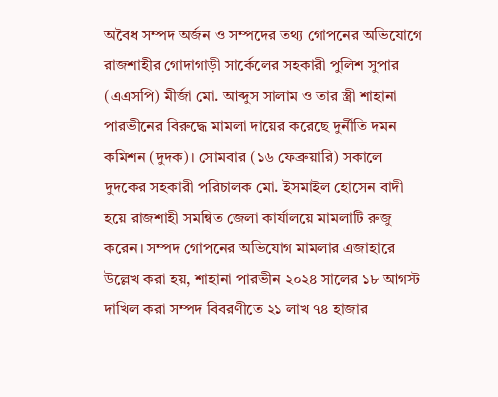অবৈধ সম্পদ অর্জন ও সম্পদের তথ্য গোপনের অভিযোগে রাজশাহীর গোদাগাড়ী সার্কেলের সহকারী পুলিশ সুপার (এএসপি) মীর্জা মো. আব্দুস সালাম ও তার স্ত্রী শাহানা পারভীনের বিরুদ্ধে মামলা দায়ের করেছে দুর্নীতি দমন কমিশন (দুদক)। সোমবার (১৬ ফেব্রুয়ারি) সকালে দুদকের সহকারী পরিচালক মো. ইসমাইল হোসেন বাদী হয়ে রাজশাহী সমন্বিত জেলা কার্যালয়ে মামলাটি রুজু করেন। সম্পদ গোপনের অভিযোগ মামলার এজাহারে উল্লেখ করা হয়, শাহানা পারভীন ২০২৪ সালের ১৮ আগস্ট দাখিল করা সম্পদ বিবরণীতে ২১ লাখ ৭৪ হাজার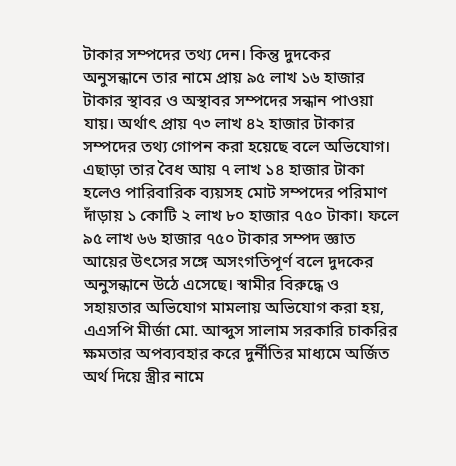টাকার সম্পদের তথ্য দেন। কিন্তু দুদকের অনুসন্ধানে তার নামে প্রায় ৯৫ লাখ ১৬ হাজার টাকার স্থাবর ও অস্থাবর সম্পদের সন্ধান পাওয়া যায়। অর্থাৎ প্রায় ৭৩ লাখ ৪২ হাজার টাকার সম্পদের তথ্য গোপন করা হয়েছে বলে অভিযোগ। এছাড়া তার বৈধ আয় ৭ লাখ ১৪ হাজার টাকা হলেও পারিবারিক ব্যয়সহ মোট সম্পদের পরিমাণ দাঁড়ায় ১ কোটি ২ লাখ ৮০ হাজার ৭৫০ টাকা। ফলে ৯৫ লাখ ৬৬ হাজার ৭৫০ টাকার সম্পদ জ্ঞাত আয়ের উৎসের সঙ্গে অসংগতিপূর্ণ বলে দুদকের অনুসন্ধানে উঠে এসেছে। স্বামীর বিরুদ্ধে ও সহায়তার অভিযোগ মামলায় অভিযোগ করা হয়, এএসপি মীর্জা মো. আব্দুস সালাম সরকারি চাকরির ক্ষমতার অপব্যবহার করে দুর্নীতির মাধ্যমে অর্জিত অর্থ দিয়ে স্ত্রীর নামে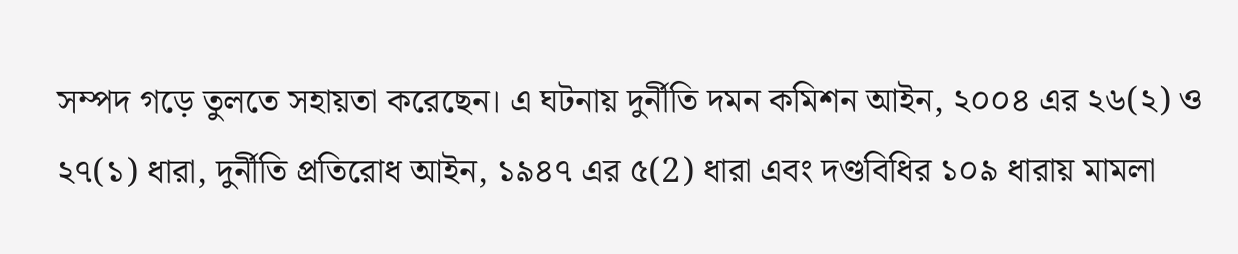সম্পদ গড়ে তুলতে সহায়তা করেছেন। এ ঘটনায় দুর্নীতি দমন কমিশন আইন, ২০০৪ এর ২৬(২) ও ২৭(১) ধারা, দুর্নীতি প্রতিরোধ আইন, ১৯৪৭ এর ৫(2) ধারা এবং দণ্ডবিধির ১০৯ ধারায় মামলা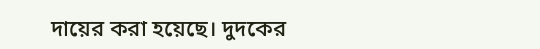দায়ের করা হয়েছে। দুদকের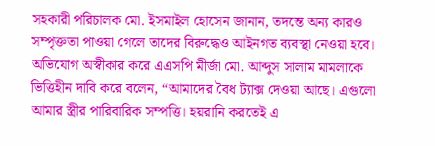সহকারী পরিচালক মো. ইসমাইল হোসেন জানান, তদন্তে অন্য কারও সম্পৃক্ততা পাওয়া গেলে তাদের বিরুদ্ধেও আইনগত ব্যবস্থা নেওয়া হবে। অভিযোগ অস্বীকার করে এএসপি মীর্জা মো. আব্দুস সালাম মামলাকে ভিত্তিহীন দাবি করে বলেন, “আমাদের বৈধ ট্যাক্স দেওয়া আছে। এগুলো আমার স্ত্রীর পারিবারিক সম্পত্তি। হয়রানি করতেই এ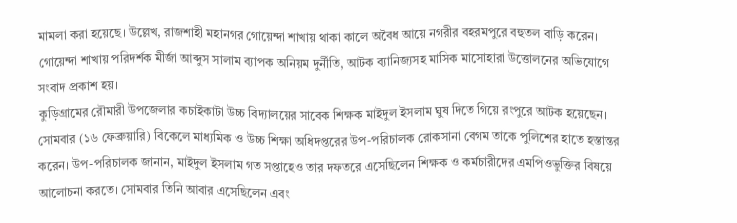মামলা করা হয়েছে। উল্লেখ, রাজশাহী মহানগর গোয়েন্দা শাখায় থাকা কালে অবৈধ আয়ে নগরীর বহরমপুরে বহুতল বাড়ি করেন। গোয়েন্দা শাখায় পরিদর্শক মীর্জা আব্দুস সালাম ব্যাপক অনিয়ম দুর্নীতি, আটক ব্যানিজ্যসহ মাসিক মাসোহারা উত্তোলনের অভিযোগে সংবাদ প্রকাশ হয়।
কুড়িগ্রামের রৌমারী উপজেলার কচাইকাটা উচ্চ বিদ্যালয়ের সাবেক শিক্ষক মাইদুল ইসলাম ঘুষ দিতে গিয়ে রংপুরে আটক হয়েছেন। সোমবার (১৬ ফেব্রুয়ারি) বিকেলে মাধ্যমিক ও উচ্চ শিক্ষা অধিদপ্তরের উপ-পরিচালক রোকসানা বেগম তাকে পুলিশের হাতে হস্তান্তর করেন। উপ-পরিচালক জানান, মাইদুল ইসলাম গত সপ্তাহেও তার দফতরে এসেছিলেন শিক্ষক ও কর্মচারীদের এমপিওভুক্তির বিষয়ে আলোচনা করতে। সোমবার তিনি আবার এসেছিলেন এবং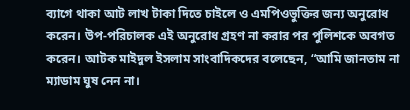ব্যাগে থাকা আট লাখ টাকা দিতে চাইলে ও এমপিওভুক্তির জন্য অনুরোধ করেন। উপ-পরিচালক এই অনুরোধ গ্রহণ না করার পর পুলিশকে অবগত করেন। আটক মাইদুল ইসলাম সাংবাদিকদের বলেছেন, “আমি জানতাম না ম্যাডাম ঘুষ নেন না।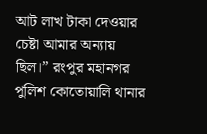আট লাখ টাকা দেওয়ার চেষ্টা আমার অন্যায় ছিল।” রংপুর মহানগর পুলিশ কোতোয়ালি থানার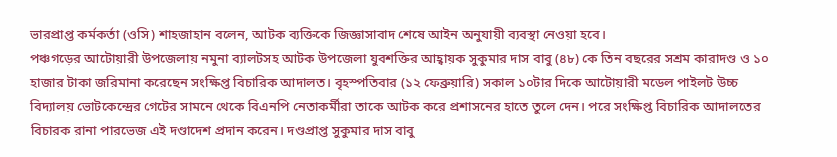ভারপ্রাপ্ত কর্মকর্তা (ওসি) শাহজাহান বলেন, আটক ব্যক্তিকে জিজ্ঞাসাবাদ শেষে আইন অনুযায়ী ব্যবস্থা নেওয়া হবে।
পঞ্চগড়ের আটোয়ারী উপজেলায় নমুনা ব্যালটসহ আটক উপজেলা যুবশক্তির আহ্বায়ক সুকুমার দাস বাবু (৪৮) কে তিন বছরের সশ্রম কারাদণ্ড ও ১০ হাজার টাকা জরিমানা করেছেন সংক্ষিপ্ত বিচারিক আদালত। বৃহস্পতিবার (১২ ফেব্রুয়ারি) সকাল ১০টার দিকে আটোয়ারী মডেল পাইলট উচ্চ বিদ্যালয় ভোটকেন্দ্রের গেটের সামনে থেকে বিএনপি নেতাকর্মীরা তাকে আটক করে প্রশাসনের হাতে তুলে দেন। পরে সংক্ষিপ্ত বিচারিক আদালতের বিচারক রানা পারভেজ এই দণ্ডাদেশ প্রদান করেন। দণ্ডপ্রাপ্ত সুকুমার দাস বাবু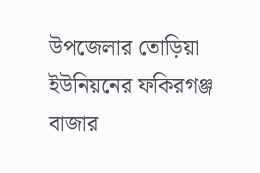উপজেলার তোড়িয়া ইউনিয়নের ফকিরগঞ্জ বাজার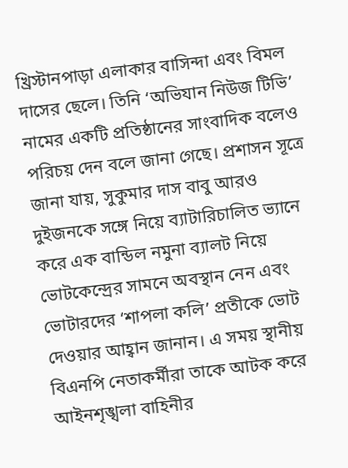খ্রিস্টানপাড়া এলাকার বাসিন্দা এবং বিমল দাসের ছেলে। তিনি ‘অভিযান নিউজ টিভি’ নামের একটি প্রতিষ্ঠানের সাংবাদিক বলেও পরিচয় দেন বলে জানা গেছে। প্রশাসন সূত্রে জানা যায়, সুকুমার দাস বাবু আরও দুইজনকে সঙ্গে নিয়ে ব্যাটারিচালিত ভ্যানে করে এক বান্ডিল নমুনা ব্যালট নিয়ে ভোটকেন্দ্রের সামনে অবস্থান নেন এবং ভোটারদের ‘শাপলা কলি’ প্রতীকে ভোট দেওয়ার আহ্বান জানান। এ সময় স্থানীয় বিএনপি নেতাকর্মীরা তাকে আটক করে আইনশৃঙ্খলা বাহিনীর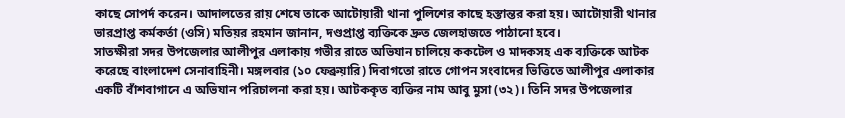কাছে সোপর্দ করেন। আদালতের রায় শেষে তাকে আটোয়ারী থানা পুলিশের কাছে হস্তান্তর করা হয়। আটোয়ারী থানার ভারপ্রাপ্ত কর্মকর্তা (ওসি) মতিয়র রহমান জানান, দণ্ডপ্রাপ্ত ব্যক্তিকে দ্রুত জেলহাজতে পাঠানো হবে।
সাতক্ষীরা সদর উপজেলার আলীপুর এলাকায় গভীর রাতে অভিযান চালিয়ে ককটেল ও মাদকসহ এক ব্যক্তিকে আটক করেছে বাংলাদেশ সেনাবাহিনী। মঙ্গলবার (১০ ফেব্রুয়ারি) দিবাগতো রাতে গোপন সংবাদের ভিত্তিতে আলীপুর এলাকার একটি বাঁশবাগানে এ অভিযান পরিচালনা করা হয়। আটককৃত ব্যক্তির নাম আবু মুসা (৩২)। তিনি সদর উপজেলার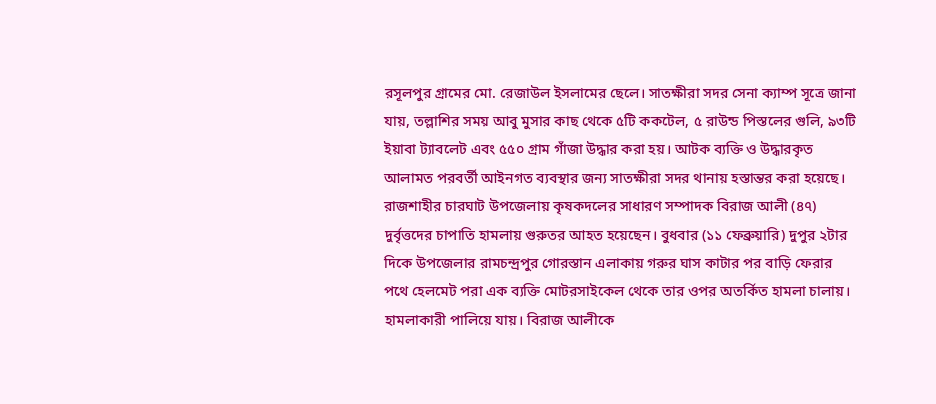রসূলপুর গ্রামের মো. রেজাউল ইসলামের ছেলে। সাতক্ষীরা সদর সেনা ক্যাম্প সূত্রে জানা যায়, তল্লাশির সময় আবু মুসার কাছ থেকে ৫টি ককটেল, ৫ রাউন্ড পিস্তলের গুলি, ৯৩টি ইয়াবা ট্যাবলেট এবং ৫৫০ গ্রাম গাঁজা উদ্ধার করা হয়। আটক ব্যক্তি ও উদ্ধারকৃত আলামত পরবর্তী আইনগত ব্যবস্থার জন্য সাতক্ষীরা সদর থানায় হস্তান্তর করা হয়েছে।
রাজশাহীর চারঘাট উপজেলায় কৃষকদলের সাধারণ সম্পাদক বিরাজ আলী (৪৭) দুর্বৃত্তদের চাপাতি হামলায় গুরুতর আহত হয়েছেন। বুধবার (১১ ফেব্রুয়ারি) দুপুর ২টার দিকে উপজেলার রামচন্দ্রপুর গোরস্তান এলাকায় গরুর ঘাস কাটার পর বাড়ি ফেরার পথে হেলমেট পরা এক ব্যক্তি মোটরসাইকেল থেকে তার ওপর অতর্কিত হামলা চালায়। হামলাকারী পালিয়ে যায়। বিরাজ আলীকে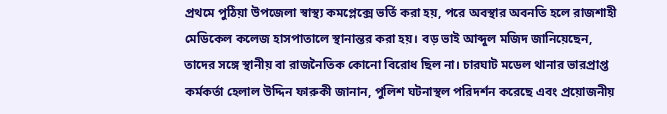প্রথমে পুঠিয়া উপজেলা স্বাস্থ্য কমপ্লেক্সে ভর্তি করা হয়, পরে অবস্থার অবনতি হলে রাজশাহী মেডিকেল কলেজ হাসপাতালে স্থানান্তর করা হয়। বড় ভাই আব্দুল মজিদ জানিয়েছেন, তাদের সঙ্গে স্থানীয় বা রাজনৈতিক কোনো বিরোধ ছিল না। চারঘাট মডেল থানার ভারপ্রাপ্ত কর্মকর্তা হেলাল উদ্দিন ফারুকী জানান, পুলিশ ঘটনাস্থল পরিদর্শন করেছে এবং প্রয়োজনীয়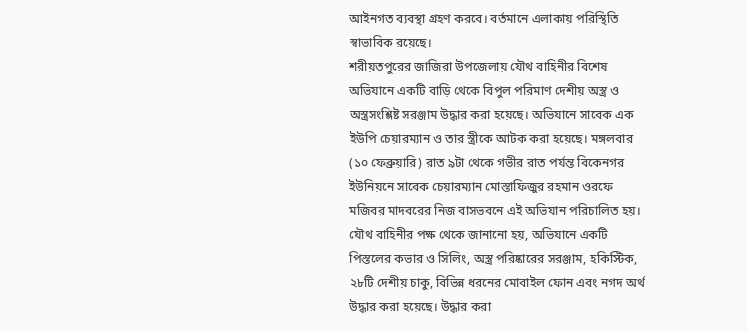আইনগত ব্যবস্থা গ্রহণ করবে। বর্তমানে এলাকায় পরিস্থিতি স্বাভাবিক রয়েছে।
শরীয়তপুরের জাজিরা উপজেলায় যৌথ বাহিনীর বিশেষ অভিযানে একটি বাড়ি থেকে বিপুল পরিমাণ দেশীয় অস্ত্র ও অস্ত্রসংশ্লিষ্ট সরঞ্জাম উদ্ধার করা হয়েছে। অভিযানে সাবেক এক ইউপি চেয়ারম্যান ও তার স্ত্রীকে আটক করা হয়েছে। মঙ্গলবার (১০ ফেব্রুয়ারি) রাত ৯টা থেকে গভীর রাত পর্যন্ত বিকেনগর ইউনিয়নে সাবেক চেয়ারম্যান মোস্তাফিজুর রহমান ওরফে মজিবর মাদবরের নিজ বাসভবনে এই অভিযান পরিচালিত হয়। যৌথ বাহিনীর পক্ষ থেকে জানানো হয়, অভিযানে একটি পিস্তলের কভার ও সিলিং, অস্ত্র পরিষ্কারের সরঞ্জাম, হকিস্টিক, ২৮টি দেশীয় চাকু, বিভিন্ন ধরনের মোবাইল ফোন এবং নগদ অর্থ উদ্ধার করা হয়েছে। উদ্ধার করা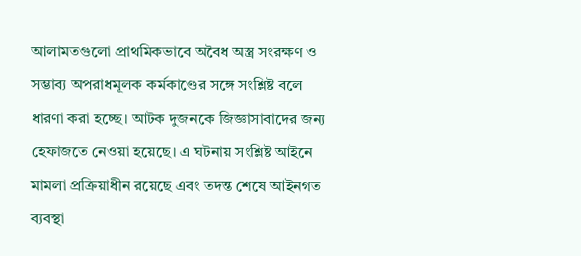আলামতগুলো প্রাথমিকভাবে অবৈধ অস্ত্র সংরক্ষণ ও সম্ভাব্য অপরাধমূলক কর্মকাণ্ডের সঙ্গে সংশ্লিষ্ট বলে ধারণা করা হচ্ছে। আটক দুজনকে জিজ্ঞাসাবাদের জন্য হেফাজতে নেওয়া হয়েছে। এ ঘটনায় সংশ্লিষ্ট আইনে মামলা প্রক্রিয়াধীন রয়েছে এবং তদন্ত শেষে আইনগত ব্যবস্থা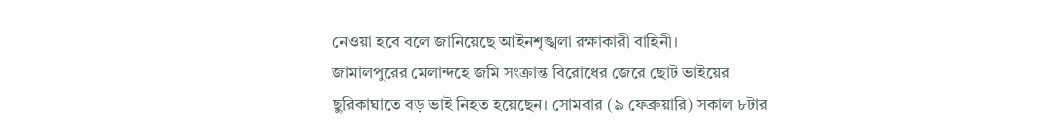নেওয়া হবে বলে জানিয়েছে আইনশৃঙ্খলা রক্ষাকারী বাহিনী।
জামালপুরের মেলান্দহে জমি সংক্রান্ত বিরোধের জেরে ছোট ভাইয়ের ছুরিকাঘাতে বড় ভাই নিহত হয়েছেন। সোমবার (৯ ফেব্রুয়ারি) সকাল ৮টার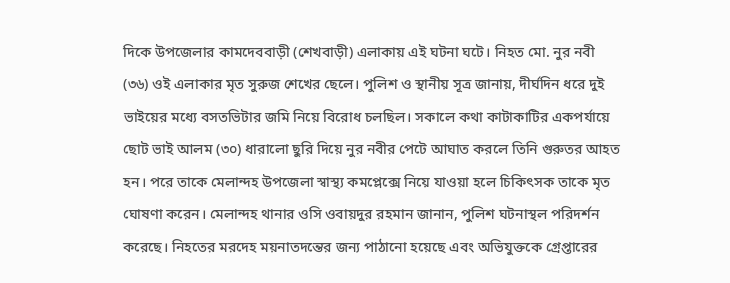দিকে উপজেলার কামদেববাড়ী (শেখবাড়ী) এলাকায় এই ঘটনা ঘটে। নিহত মো. নুর নবী (৩৬) ওই এলাকার মৃত সুরুজ শেখের ছেলে। পুলিশ ও স্থানীয় সূত্র জানায়, দীর্ঘদিন ধরে দুই ভাইয়ের মধ্যে বসতভিটার জমি নিয়ে বিরোধ চলছিল। সকালে কথা কাটাকাটির একপর্যায়ে ছোট ভাই আলম (৩০) ধারালো ছুরি দিয়ে নুর নবীর পেটে আঘাত করলে তিনি গুরুতর আহত হন। পরে তাকে মেলান্দহ উপজেলা স্বাস্থ্য কমপ্লেক্সে নিয়ে যাওয়া হলে চিকিৎসক তাকে মৃত ঘোষণা করেন। মেলান্দহ থানার ওসি ওবায়দুর রহমান জানান, পুলিশ ঘটনাস্থল পরিদর্শন করেছে। নিহতের মরদেহ ময়নাতদন্তের জন্য পাঠানো হয়েছে এবং অভিযুক্তকে গ্রেপ্তারের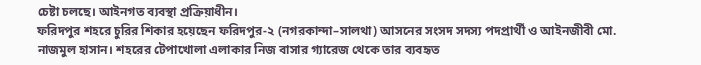চেষ্টা চলছে। আইনগত ব্যবস্থা প্রক্রিয়াধীন।
ফরিদপুর শহরে চুরির শিকার হয়েছেন ফরিদপুর-২ (নগরকান্দা–সালথা) আসনের সংসদ সদস্য পদপ্রার্থী ও আইনজীবী মো. নাজমুল হাসান। শহরের টেপাখোলা এলাকার নিজ বাসার গ্যারেজ থেকে তার ব্যবহৃত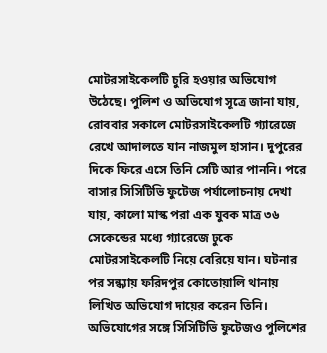মোটরসাইকেলটি চুরি হওয়ার অভিযোগ উঠেছে। পুলিশ ও অভিযোগ সূত্রে জানা যায়, রোববার সকালে মোটরসাইকেলটি গ্যারেজে রেখে আদালতে যান নাজমুল হাসান। দুপুরের দিকে ফিরে এসে তিনি সেটি আর পাননি। পরে বাসার সিসিটিভি ফুটেজ পর্যালোচনায় দেখা যায়, কালো মাস্ক পরা এক যুবক মাত্র ৩৬ সেকেন্ডের মধ্যে গ্যারেজে ঢুকে মোটরসাইকেলটি নিয়ে বেরিয়ে যান। ঘটনার পর সন্ধ্যায় ফরিদপুর কোতোয়ালি থানায় লিখিত অভিযোগ দায়ের করেন তিনি। অভিযোগের সঙ্গে সিসিটিভি ফুটেজও পুলিশের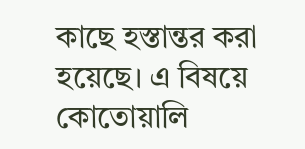কাছে হস্তান্তর করা হয়েছে। এ বিষয়ে কোতোয়ালি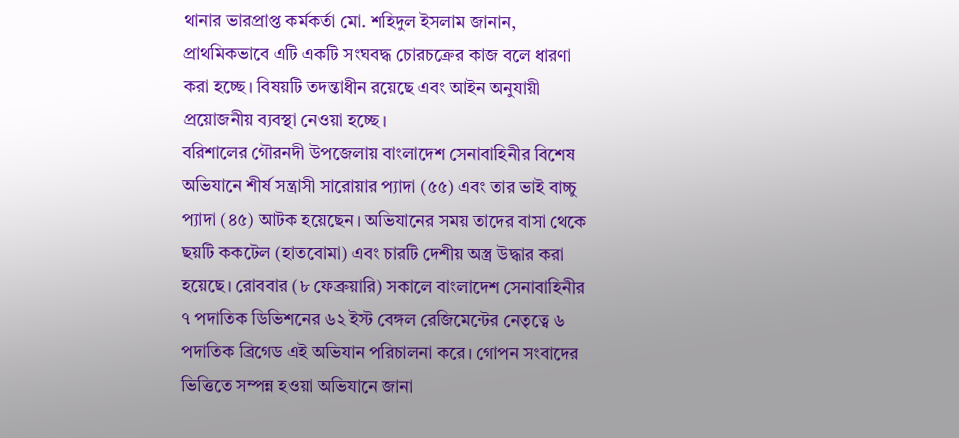থানার ভারপ্রাপ্ত কর্মকর্তা মো. শহিদুল ইসলাম জানান, প্রাথমিকভাবে এটি একটি সংঘবদ্ধ চোরচক্রের কাজ বলে ধারণা করা হচ্ছে। বিষয়টি তদন্তাধীন রয়েছে এবং আইন অনুযায়ী প্রয়োজনীয় ব্যবস্থা নেওয়া হচ্ছে।
বরিশালের গৌরনদী উপজেলায় বাংলাদেশ সেনাবাহিনীর বিশেষ অভিযানে শীর্ষ সন্ত্রাসী সারোয়ার প্যাদা (৫৫) এবং তার ভাই বাচ্চু প্যাদা (৪৫) আটক হয়েছেন। অভিযানের সময় তাদের বাসা থেকে ছয়টি ককটেল (হাতবোমা) এবং চারটি দেশীয় অস্ত্র উদ্ধার করা হয়েছে। রোববার (৮ ফেব্রুয়ারি) সকালে বাংলাদেশ সেনাবাহিনীর ৭ পদাতিক ডিভিশনের ৬২ ইস্ট বেঙ্গল রেজিমেন্টের নেতৃত্বে ৬ পদাতিক ব্রিগেড এই অভিযান পরিচালনা করে। গোপন সংবাদের ভিত্তিতে সম্পন্ন হওয়া অভিযানে জানা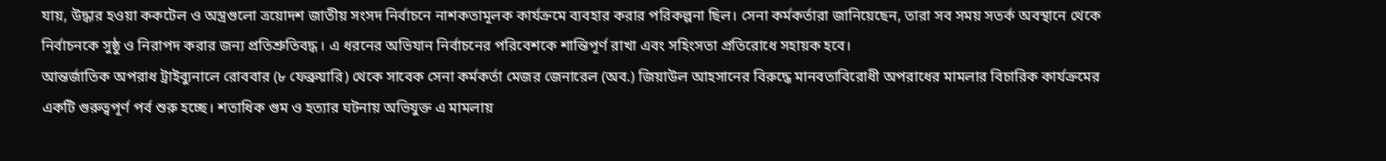যায়, উদ্ধার হওয়া ককটেল ও অস্ত্রগুলো ত্রয়োদশ জাতীয় সংসদ নির্বাচনে নাশকতামূলক কার্যক্রমে ব্যবহার করার পরিকল্পনা ছিল। সেনা কর্মকর্তারা জানিয়েছেন, তারা সব সময় সতর্ক অবস্থানে থেকে নির্বাচনকে সুষ্ঠু ও নিরাপদ করার জন্য প্রতিশ্রুতিবদ্ধ। এ ধরনের অভিযান নির্বাচনের পরিবেশকে শান্তিপূর্ণ রাখা এবং সহিংসতা প্রতিরোধে সহায়ক হবে।
আন্তর্জাতিক অপরাধ ট্রাইব্যুনালে রোববার (৮ ফেব্রুয়ারি) থেকে সাবেক সেনা কর্মকর্তা মেজর জেনারেল (অব.) জিয়াউল আহসানের বিরুদ্ধে মানবতাবিরোধী অপরাধের মামলার বিচারিক কার্যক্রমের একটি গুরুত্বপূর্ণ পর্ব শুরু হচ্ছে। শতাধিক গুম ও হত্যার ঘটনায় অভিযুক্ত এ মামলায়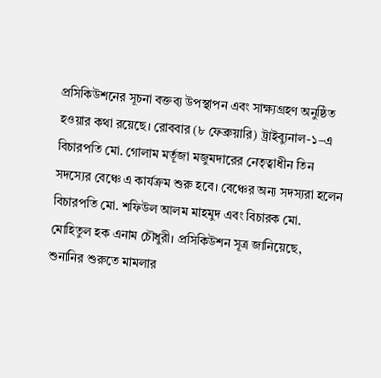প্রসিকিউশনের সূচনা বক্তব্য উপস্থাপন এবং সাক্ষ্যগ্রহণ অনুষ্ঠিত হওয়ার কথা রয়েছে। রোববার (৮ ফেব্রুয়ারি) ট্রাইব্যুনাল-১–এ বিচারপতি মো. গোলাম মর্তূজা মজুমদারের নেতৃত্বাধীন তিন সদস্যের বেঞ্চে এ কার্যক্রম শুরু হবে। বেঞ্চের অন্য সদস্যরা হলেন বিচারপতি মো. শফিউল আলম মাহমুদ এবং বিচারক মো. মোহিতুল হক এনাম চৌধুরী। প্রসিকিউশন সূত্র জানিয়েছে, শুনানির শুরুতে মামলার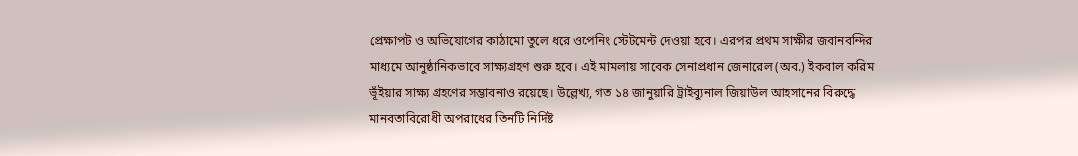প্রেক্ষাপট ও অভিযোগের কাঠামো তুলে ধরে ওপেনিং স্টেটমেন্ট দেওয়া হবে। এরপর প্রথম সাক্ষীর জবানবন্দির মাধ্যমে আনুষ্ঠানিকভাবে সাক্ষ্যগ্রহণ শুরু হবে। এই মামলায় সাবেক সেনাপ্রধান জেনারেল (অব.) ইকবাল করিম ভূঁইয়ার সাক্ষ্য গ্রহণের সম্ভাবনাও রয়েছে। উল্লেখ্য, গত ১৪ জানুয়ারি ট্রাইব্যুনাল জিয়াউল আহসানের বিরুদ্ধে মানবতাবিরোধী অপরাধের তিনটি নির্দিষ্ট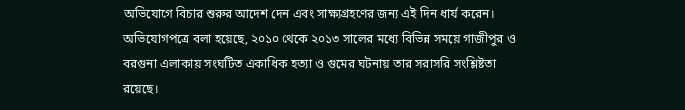অভিযোগে বিচার শুরুর আদেশ দেন এবং সাক্ষ্যগ্রহণের জন্য এই দিন ধার্য করেন। অভিযোগপত্রে বলা হয়েছে, ২০১০ থেকে ২০১৩ সালের মধ্যে বিভিন্ন সময়ে গাজীপুর ও বরগুনা এলাকায় সংঘটিত একাধিক হত্যা ও গুমের ঘটনায় তার সরাসরি সংশ্লিষ্টতা রয়েছে।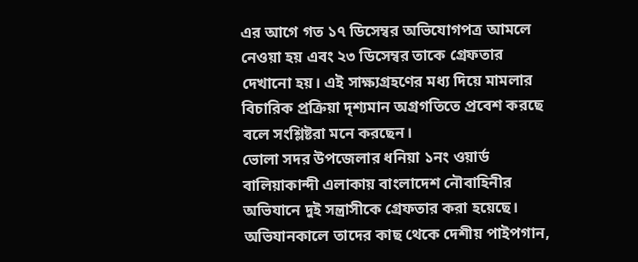এর আগে গত ১৭ ডিসেম্বর অভিযোগপত্র আমলে নেওয়া হয় এবং ২৩ ডিসেম্বর তাকে গ্রেফতার দেখানো হয়। এই সাক্ষ্যগ্রহণের মধ্য দিয়ে মামলার বিচারিক প্রক্রিয়া দৃশ্যমান অগ্রগতিতে প্রবেশ করছে বলে সংশ্লিষ্টরা মনে করছেন।
ভোলা সদর উপজেলার ধনিয়া ১নং ওয়ার্ড বালিয়াকান্দী এলাকায় বাংলাদেশ নৌবাহিনীর অভিযানে দুই সন্ত্রাসীকে গ্রেফতার করা হয়েছে। অভিযানকালে তাদের কাছ থেকে দেশীয় পাইপগান,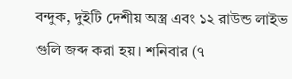বন্দুক, দুইটি দেশীয় অস্ত্র এবং ১২ রাউন্ড লাইভ গুলি জব্দ করা হয়। শনিবার (৭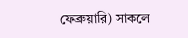ফেব্রুয়ারি) সাকলে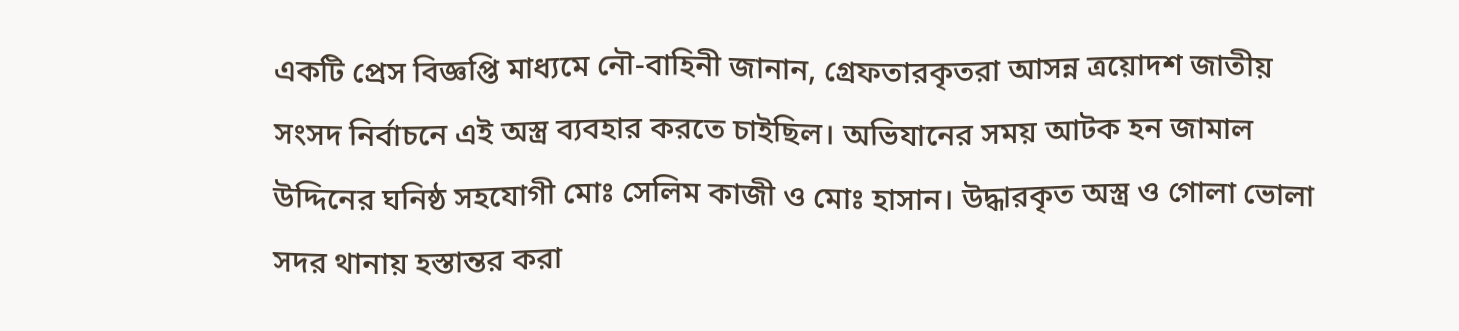একটি প্রেস বিজ্ঞপ্তি মাধ্যমে নৌ-বাহিনী জানান, গ্রেফতারকৃতরা আসন্ন ত্রয়োদশ জাতীয় সংসদ নির্বাচনে এই অস্ত্র ব্যবহার করতে চাইছিল। অভিযানের সময় আটক হন জামাল উদ্দিনের ঘনিষ্ঠ সহযোগী মোঃ সেলিম কাজী ও মোঃ হাসান। উদ্ধারকৃত অস্ত্র ও গোলা ভোলা সদর থানায় হস্তান্তর করা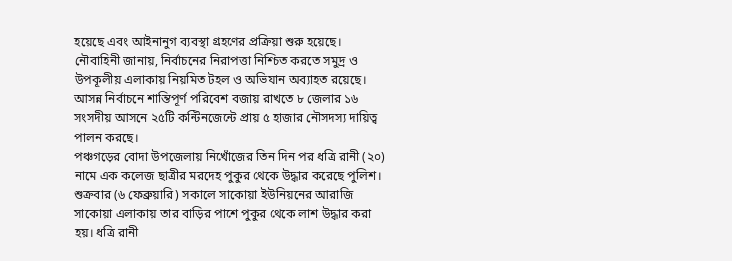হয়েছে এবং আইনানুগ ব্যবস্থা গ্রহণের প্রক্রিয়া শুরু হয়েছে। নৌবাহিনী জানায়, নির্বাচনের নিরাপত্তা নিশ্চিত করতে সমুদ্র ও উপকূলীয় এলাকায় নিয়মিত টহল ও অভিযান অব্যাহত রয়েছে। আসন্ন নির্বাচনে শান্তিপূর্ণ পরিবেশ বজায় রাখতে ৮ জেলার ১৬ সংসদীয় আসনে ২৫টি কন্টিনজেন্টে প্রায় ৫ হাজার নৌসদস্য দায়িত্ব পালন করছে।
পঞ্চগড়ের বোদা উপজেলায় নিখোঁজের তিন দিন পর ধত্রি রানী (২০) নামে এক কলেজ ছাত্রীর মরদেহ পুকুর থেকে উদ্ধার করেছে পুলিশ। শুক্রবার (৬ ফেব্রুয়ারি) সকালে সাকোয়া ইউনিয়নের আরাজি সাকোয়া এলাকায় তার বাড়ির পাশে পুকুর থেকে লাশ উদ্ধার করা হয়। ধত্রি রানী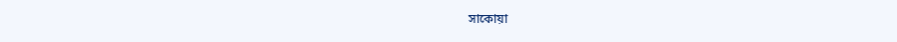সাকোয়া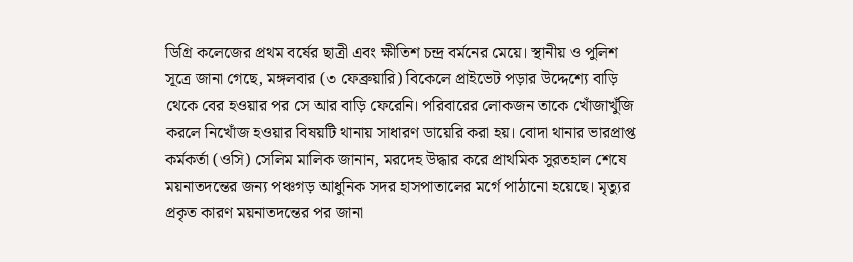ডিগ্রি কলেজের প্রথম বর্ষের ছাত্রী এবং ক্ষীতিশ চন্দ্র বর্মনের মেয়ে। স্থানীয় ও পুলিশ সূত্রে জানা গেছে, মঙ্গলবার (৩ ফেব্রুয়ারি) বিকেলে প্রাইভেট পড়ার উদ্দেশ্যে বাড়ি থেকে বের হওয়ার পর সে আর বাড়ি ফেরেনি। পরিবারের লোকজন তাকে খোঁজাখুঁজি করলে নিখোঁজ হওয়ার বিষয়টি থানায় সাধারণ ডায়েরি করা হয়। বোদা থানার ভারপ্রাপ্ত কর্মকর্তা (ওসি) সেলিম মালিক জানান, মরদেহ উদ্ধার করে প্রাথমিক সুরতহাল শেষে ময়নাতদন্তের জন্য পঞ্চগড় আধুনিক সদর হাসপাতালের মর্গে পাঠানো হয়েছে। মৃত্যুর প্রকৃত কারণ ময়নাতদন্তের পর জানা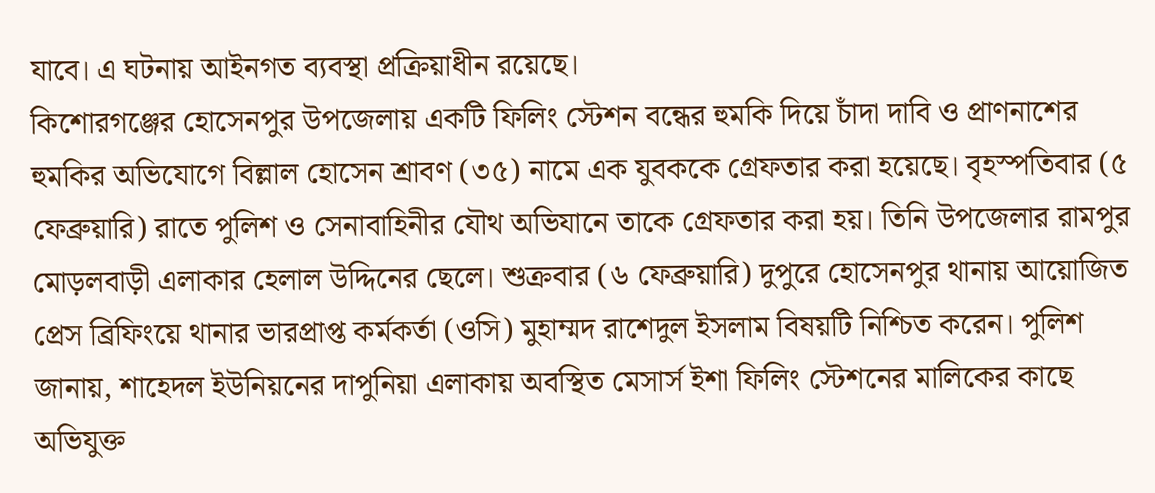যাবে। এ ঘটনায় আইনগত ব্যবস্থা প্রক্রিয়াধীন রয়েছে।
কিশোরগঞ্জের হোসেনপুর উপজেলায় একটি ফিলিং স্টেশন বন্ধের হুমকি দিয়ে চাঁদা দাবি ও প্রাণনাশের হুমকির অভিযোগে বিল্লাল হোসেন শ্রাবণ (৩৫) নামে এক যুবককে গ্রেফতার করা হয়েছে। বৃহস্পতিবার (৫ ফেব্রুয়ারি) রাতে পুলিশ ও সেনাবাহিনীর যৌথ অভিযানে তাকে গ্রেফতার করা হয়। তিনি উপজেলার রামপুর মোড়লবাড়ী এলাকার হেলাল উদ্দিনের ছেলে। শুক্রবার (৬ ফেব্রুয়ারি) দুপুরে হোসেনপুর থানায় আয়োজিত প্রেস ব্রিফিংয়ে থানার ভারপ্রাপ্ত কর্মকর্তা (ওসি) মুহাম্মদ রাশেদুল ইসলাম বিষয়টি নিশ্চিত করেন। পুলিশ জানায়, শাহেদল ইউনিয়নের দাপুনিয়া এলাকায় অবস্থিত মেসার্স ইশা ফিলিং স্টেশনের মালিকের কাছে অভিযুক্ত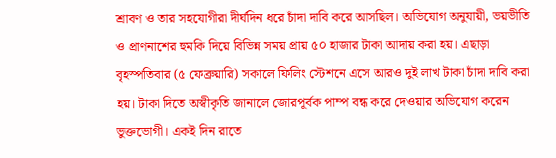শ্রাবণ ও তার সহযোগীরা দীর্ঘদিন ধরে চাঁদা দাবি করে আসছিল। অভিযোগ অনুযায়ী, ভয়ভীতি ও প্রাণনাশের হুমকি দিয়ে বিভিন্ন সময় প্রায় ৫০ হাজার টাকা আদায় করা হয়। এছাড়া বৃহস্পতিবার (৫ ফেব্রুয়ারি) সকালে ফিলিং স্টেশনে এসে আরও দুই লাখ টাকা চাঁদা দাবি করা হয়। টাকা দিতে অস্বীকৃতি জানালে জোরপূর্বক পাম্প বন্ধ করে দেওয়ার অভিযোগ করেন ভুক্তভোগী। একই দিন রাতে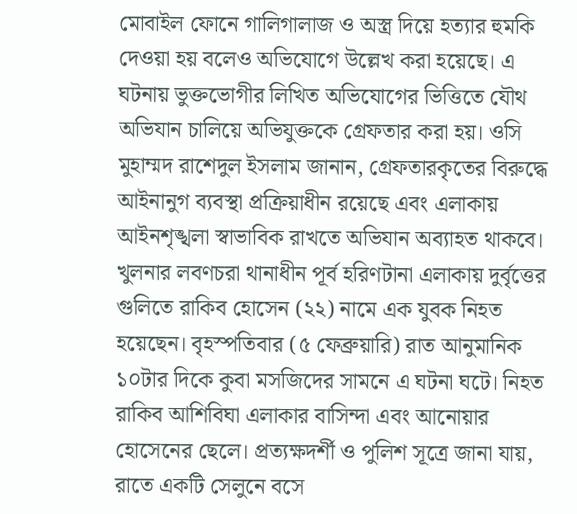মোবাইল ফোনে গালিগালাজ ও অস্ত্র দিয়ে হত্যার হুমকি দেওয়া হয় বলেও অভিযোগে উল্লেখ করা হয়েছে। এ ঘটনায় ভুক্তভোগীর লিখিত অভিযোগের ভিত্তিতে যৌথ অভিযান চালিয়ে অভিযুক্তকে গ্রেফতার করা হয়। ওসি মুহাম্মদ রাশেদুল ইসলাম জানান, গ্রেফতারকৃতের বিরুদ্ধে আইনানুগ ব্যবস্থা প্রক্রিয়াধীন রয়েছে এবং এলাকায় আইনশৃঙ্খলা স্বাভাবিক রাখতে অভিযান অব্যাহত থাকবে।
খুলনার লবণচরা থানাধীন পূর্ব হরিণটানা এলাকায় দুর্বৃত্তের গুলিতে রাকিব হোসেন (২২) নামে এক যুবক নিহত হয়েছেন। বৃহস্পতিবার (৫ ফেব্রুয়ারি) রাত আনুমানিক ১০টার দিকে কুবা মসজিদের সামনে এ ঘটনা ঘটে। নিহত রাকিব আশিবিঘা এলাকার বাসিন্দা এবং আনোয়ার হোসেনের ছেলে। প্রত্যক্ষদর্শী ও পুলিশ সূত্রে জানা যায়, রাতে একটি সেলুনে বসে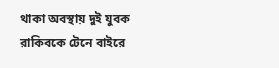থাকা অবস্থায় দুই যুবক রাকিবকে টেনে বাইরে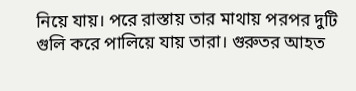নিয়ে যায়। পরে রাস্তায় তার মাথায় পরপর দুটি গুলি করে পালিয়ে যায় তারা। গুরুতর আহত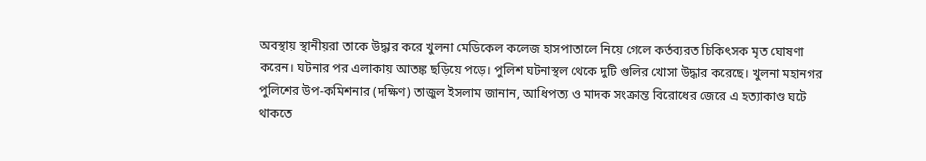অবস্থায় স্থানীয়রা তাকে উদ্ধার করে খুলনা মেডিকেল কলেজ হাসপাতালে নিয়ে গেলে কর্তব্যরত চিকিৎসক মৃত ঘোষণা করেন। ঘটনার পর এলাকায় আতঙ্ক ছড়িয়ে পড়ে। পুলিশ ঘটনাস্থল থেকে দুটি গুলির খোসা উদ্ধার করেছে। খুলনা মহানগর পুলিশের উপ-কমিশনার (দক্ষিণ) তাজুল ইসলাম জানান, আধিপত্য ও মাদক সংক্রান্ত বিরোধের জেরে এ হত্যাকাণ্ড ঘটে থাকতে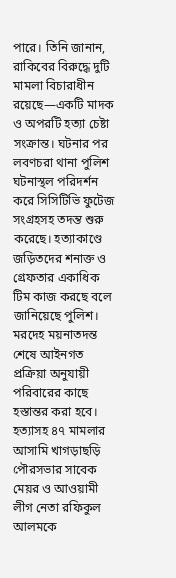পারে। তিনি জানান, রাকিবের বিরুদ্ধে দুটি মামলা বিচারাধীন রয়েছে—একটি মাদক ও অপরটি হত্যা চেষ্টা সংক্রান্ত। ঘটনার পর লবণচরা থানা পুলিশ ঘটনাস্থল পরিদর্শন করে সিসিটিভি ফুটেজ সংগ্রহসহ তদন্ত শুরু করেছে। হত্যাকাণ্ডে জড়িতদের শনাক্ত ও গ্রেফতার একাধিক টিম কাজ করছে বলে জানিয়েছে পুলিশ। মরদেহ ময়নাতদন্ত শেষে আইনগত প্রক্রিয়া অনুযায়ী পরিবারের কাছে হস্তান্তর করা হবে।
হত্যাসহ ৪৭ মামলার আসামি খাগড়াছড়ি পৌরসভার সাবেক মেয়র ও আওয়ামী লীগ নেতা রফিকুল আলমকে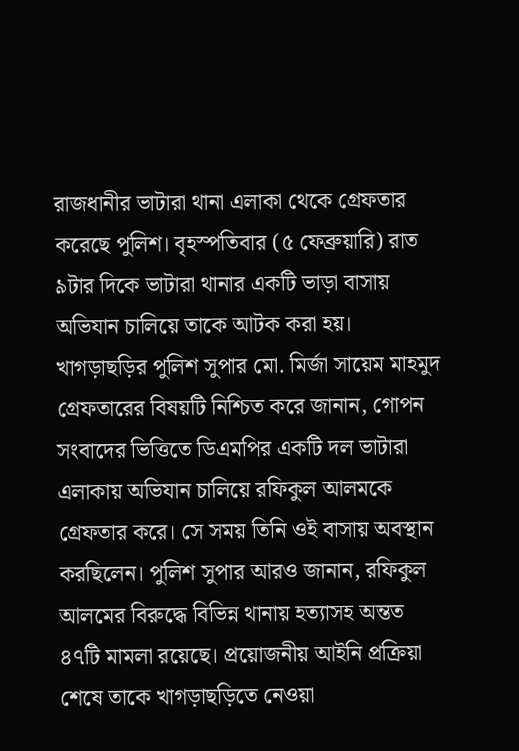রাজধানীর ভাটারা থানা এলাকা থেকে গ্রেফতার করেছে পুলিশ। বৃহস্পতিবার (৫ ফেব্রুয়ারি) রাত ৯টার দিকে ভাটারা থানার একটি ভাড়া বাসায় অভিযান চালিয়ে তাকে আটক করা হয়। খাগড়াছড়ির পুলিশ সুপার মো. মির্জা সায়েম মাহমুদ গ্রেফতারের বিষয়টি নিশ্চিত করে জানান, গোপন সংবাদের ভিত্তিতে ডিএমপির একটি দল ভাটারা এলাকায় অভিযান চালিয়ে রফিকুল আলমকে গ্রেফতার করে। সে সময় তিনি ওই বাসায় অবস্থান করছিলেন। পুলিশ সুপার আরও জানান, রফিকুল আলমের বিরুদ্ধে বিভিন্ন থানায় হত্যাসহ অন্তত ৪৭টি মামলা রয়েছে। প্রয়োজনীয় আইনি প্রক্রিয়া শেষে তাকে খাগড়াছড়িতে নেওয়া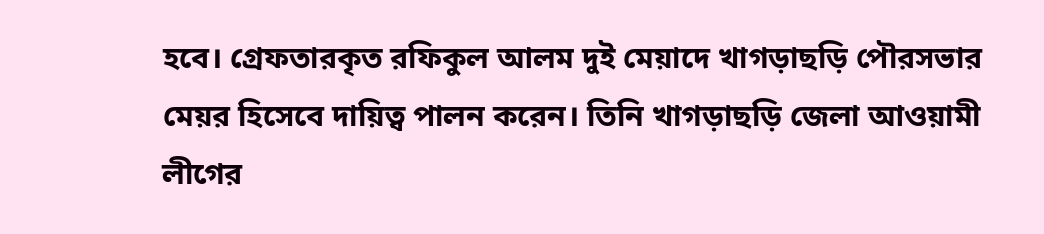হবে। গ্রেফতারকৃত রফিকুল আলম দুই মেয়াদে খাগড়াছড়ি পৌরসভার মেয়র হিসেবে দায়িত্ব পালন করেন। তিনি খাগড়াছড়ি জেলা আওয়ামী লীগের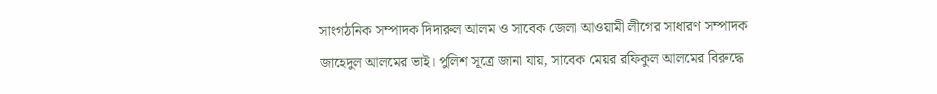সাংগঠনিক সম্পাদক দিদারুল আলম ও সাবেক জেলা আওয়ামী লীগের সাধারণ সম্পাদক জাহেদুল আলমের ভাই। পুলিশ সূত্রে জানা যায়, সাবেক মেয়র রফিকুল আলমের বিরুদ্ধে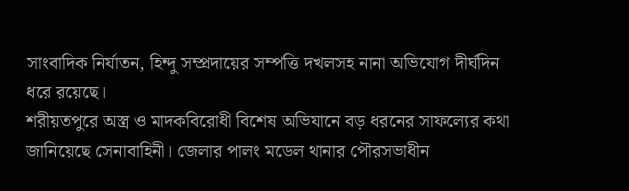সাংবাদিক নির্যাতন, হিন্দু সম্প্রদায়ের সম্পত্তি দখলসহ নানা অভিযোগ দীর্ঘদিন ধরে রয়েছে।
শরীয়তপুরে অস্ত্র ও মাদকবিরোধী বিশেষ অভিযানে বড় ধরনের সাফল্যের কথা জানিয়েছে সেনাবাহিনী। জেলার পালং মডেল থানার পৌরসভাধীন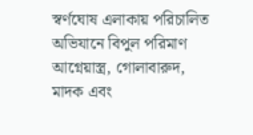স্বর্ণঘোষ এলাকায় পরিচালিত অভিযানে বিপুল পরিমাণ আগ্নেয়াস্ত্র, গোলাবারুদ, মাদক এবং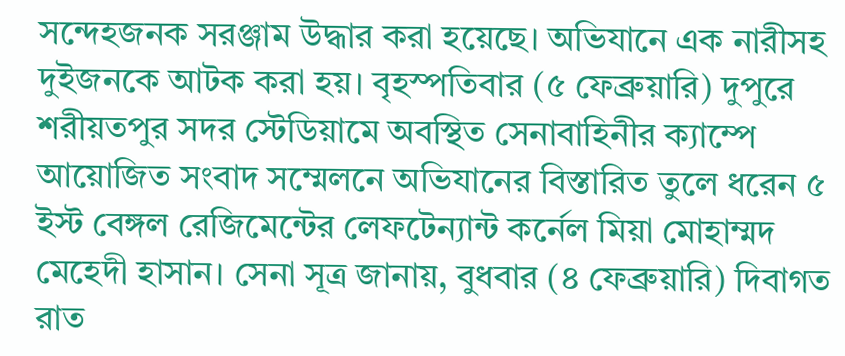সন্দেহজনক সরঞ্জাম উদ্ধার করা হয়েছে। অভিযানে এক নারীসহ দুইজনকে আটক করা হয়। বৃহস্পতিবার (৫ ফেব্রুয়ারি) দুপুরে শরীয়তপুর সদর স্টেডিয়ামে অবস্থিত সেনাবাহিনীর ক্যাম্পে আয়োজিত সংবাদ সম্মেলনে অভিযানের বিস্তারিত তুলে ধরেন ৫ ইস্ট বেঙ্গল রেজিমেন্টের লেফটেন্যান্ট কর্নেল মিয়া মোহাম্মদ মেহেদী হাসান। সেনা সূত্র জানায়, বুধবার (৪ ফেব্রুয়ারি) দিবাগত রাত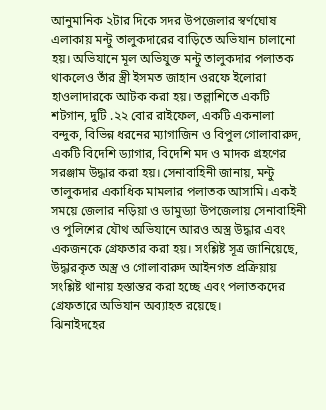আনুমানিক ২টার দিকে সদর উপজেলার স্বর্ণঘোষ এলাকায় মন্টু তালুকদারের বাড়িতে অভিযান চালানো হয়। অভিযানে মূল অভিযুক্ত মন্টু তালুকদার পলাতক থাকলেও তাঁর স্ত্রী ইসমত জাহান ওরফে ইলোরা হাওলাদারকে আটক করা হয়। তল্লাশিতে একটি শটগান, দুটি .২২ বোর রাইফেল, একটি একনালা বন্দুক, বিভিন্ন ধরনের ম্যাগাজিন ও বিপুল গোলাবারুদ, একটি বিদেশি ড্যাগার, বিদেশি মদ ও মাদক গ্রহণের সরঞ্জাম উদ্ধার করা হয়। সেনাবাহিনী জানায়, মন্টু তালুকদার একাধিক মামলার পলাতক আসামি। একই সময়ে জেলার নড়িয়া ও ডামুড্যা উপজেলায় সেনাবাহিনী ও পুলিশের যৌথ অভিযানে আরও অস্ত্র উদ্ধার এবং একজনকে গ্রেফতার করা হয়। সংশ্লিষ্ট সূত্র জানিয়েছে, উদ্ধারকৃত অস্ত্র ও গোলাবারুদ আইনগত প্রক্রিয়ায় সংশ্লিষ্ট থানায় হস্তান্তর করা হচ্ছে এবং পলাতকদের গ্রেফতারে অভিযান অব্যাহত রয়েছে।
ঝিনাইদহের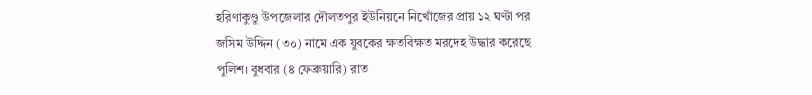হরিণাকুণ্ডু উপজেলার দৌলতপুর ইউনিয়নে নিখোঁজের প্রায় ১২ ঘণ্টা পর জসিম উদ্দিন (৩০) নামে এক যুবকের ক্ষতবিক্ষত মরদেহ উদ্ধার করেছে পুলিশ। বুধবার (৪ ফেব্রুয়ারি) রাত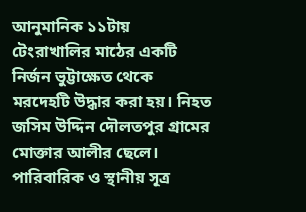আনুমানিক ১১টায় টেংরাখালির মাঠের একটি নির্জন ভুট্টাক্ষেত থেকে মরদেহটি উদ্ধার করা হয়। নিহত জসিম উদ্দিন দৌলতপুর গ্রামের মোক্তার আলীর ছেলে। পারিবারিক ও স্থানীয় সূত্র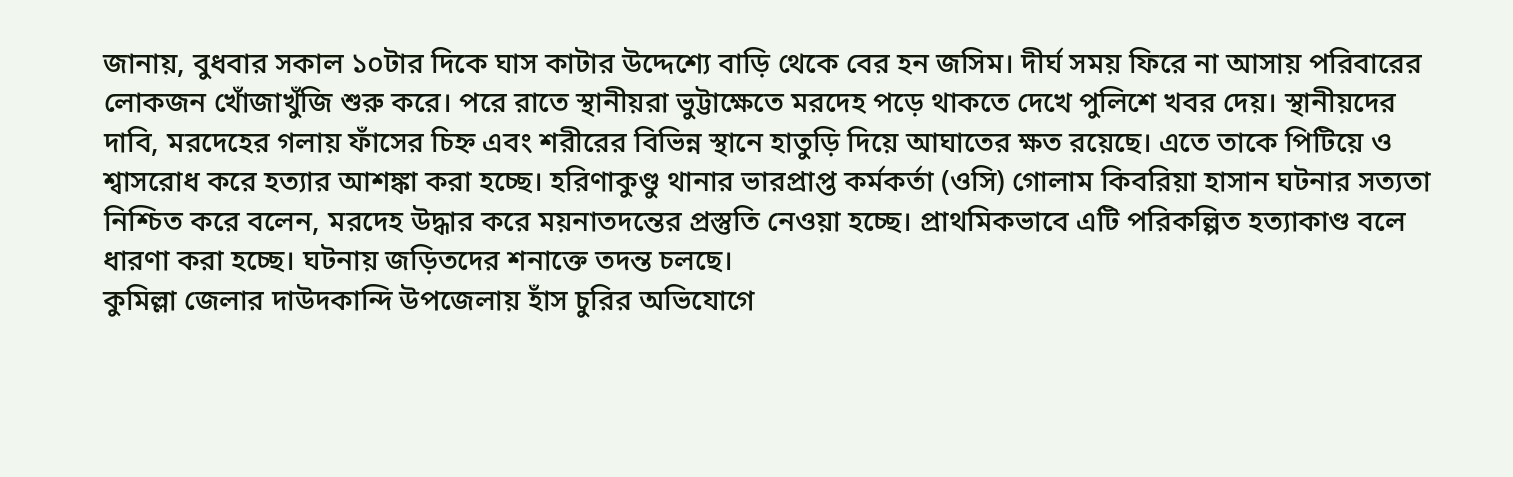জানায়, বুধবার সকাল ১০টার দিকে ঘাস কাটার উদ্দেশ্যে বাড়ি থেকে বের হন জসিম। দীর্ঘ সময় ফিরে না আসায় পরিবারের লোকজন খোঁজাখুঁজি শুরু করে। পরে রাতে স্থানীয়রা ভুট্টাক্ষেতে মরদেহ পড়ে থাকতে দেখে পুলিশে খবর দেয়। স্থানীয়দের দাবি, মরদেহের গলায় ফাঁসের চিহ্ন এবং শরীরের বিভিন্ন স্থানে হাতুড়ি দিয়ে আঘাতের ক্ষত রয়েছে। এতে তাকে পিটিয়ে ও শ্বাসরোধ করে হত্যার আশঙ্কা করা হচ্ছে। হরিণাকুণ্ডু থানার ভারপ্রাপ্ত কর্মকর্তা (ওসি) গোলাম কিবরিয়া হাসান ঘটনার সত্যতা নিশ্চিত করে বলেন, মরদেহ উদ্ধার করে ময়নাতদন্তের প্রস্তুতি নেওয়া হচ্ছে। প্রাথমিকভাবে এটি পরিকল্পিত হত্যাকাণ্ড বলে ধারণা করা হচ্ছে। ঘটনায় জড়িতদের শনাক্তে তদন্ত চলছে।
কুমিল্লা জেলার দাউদকান্দি উপজেলায় হাঁস চুরির অভিযোগে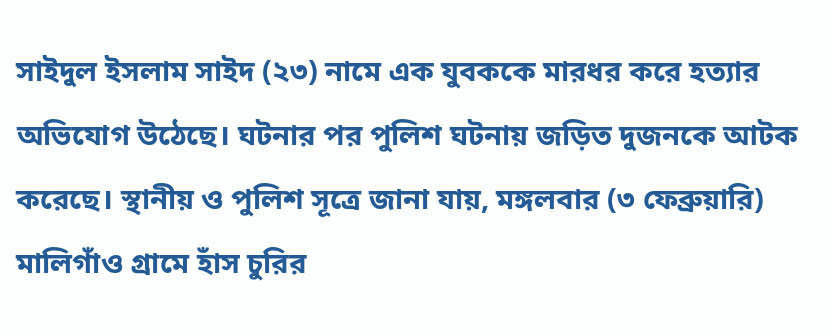সাইদুল ইসলাম সাইদ (২৩) নামে এক যুবককে মারধর করে হত্যার অভিযোগ উঠেছে। ঘটনার পর পুলিশ ঘটনায় জড়িত দুজনকে আটক করেছে। স্থানীয় ও পুলিশ সূত্রে জানা যায়, মঙ্গলবার (৩ ফেব্রুয়ারি) মালিগাঁও গ্রামে হাঁস চুরির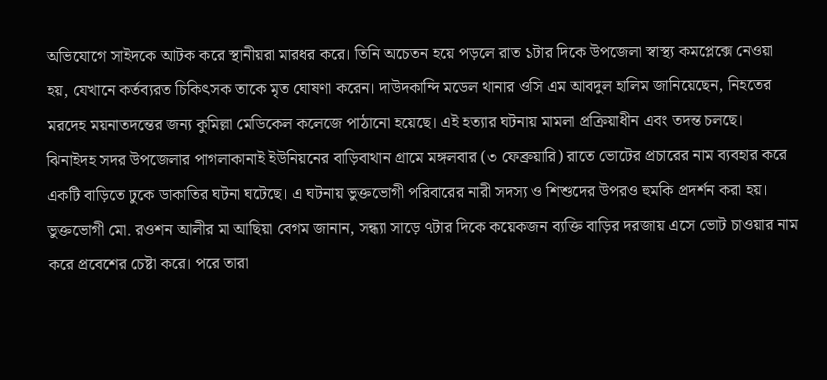অভিযোগে সাইদকে আটক করে স্থানীয়রা মারধর করে। তিনি অচেতন হয়ে পড়লে রাত ১টার দিকে উপজেলা স্বাস্থ্য কমপ্লেক্সে নেওয়া হয়, যেখানে কর্তব্যরত চিকিৎসক তাকে মৃত ঘোষণা করেন। দাউদকান্দি মডেল থানার ওসি এম আবদুল হালিম জানিয়েছেন, নিহতের মরদেহ ময়নাতদন্তের জন্য কুমিল্লা মেডিকেল কলেজে পাঠানো হয়েছে। এই হত্যার ঘটনায় মামলা প্রক্রিয়াধীন এবং তদন্ত চলছে।
ঝিনাইদহ সদর উপজেলার পাগলাকানাই ইউনিয়নের বাড়িবাথান গ্রামে মঙ্গলবার (৩ ফেব্রুয়ারি) রাতে ভোটের প্রচারের নাম ব্যবহার করে একটি বাড়িতে ঢুকে ডাকাতির ঘটনা ঘটেছে। এ ঘটনায় ভুক্তভোগী পরিবারের নারী সদস্য ও শিশুদের উপরও হুমকি প্রদর্শন করা হয়। ভুক্তভোগী মো. রওশন আলীর মা আছিয়া বেগম জানান, সন্ধ্যা সাড়ে ৭টার দিকে কয়েকজন ব্যক্তি বাড়ির দরজায় এসে ভোট চাওয়ার নাম করে প্রবেশের চেষ্টা করে। পরে তারা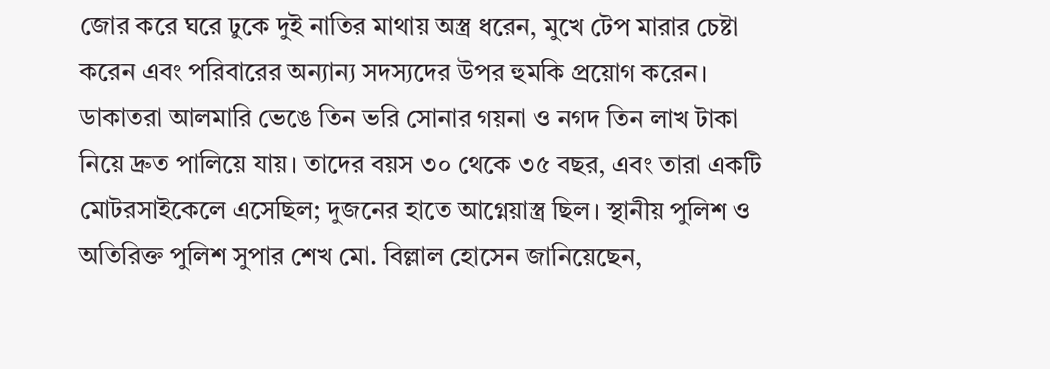জোর করে ঘরে ঢুকে দুই নাতির মাথায় অস্ত্র ধরেন, মুখে টেপ মারার চেষ্টা করেন এবং পরিবারের অন্যান্য সদস্যদের উপর হুমকি প্রয়োগ করেন। ডাকাতরা আলমারি ভেঙে তিন ভরি সোনার গয়না ও নগদ তিন লাখ টাকা নিয়ে দ্রুত পালিয়ে যায়। তাদের বয়স ৩০ থেকে ৩৫ বছর, এবং তারা একটি মোটরসাইকেলে এসেছিল; দুজনের হাতে আগ্নেয়াস্ত্র ছিল। স্থানীয় পুলিশ ও অতিরিক্ত পুলিশ সুপার শেখ মো. বিল্লাল হোসেন জানিয়েছেন,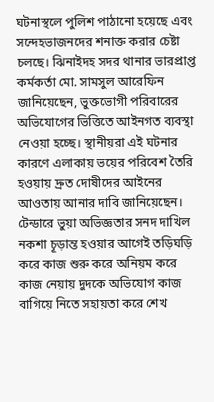ঘটনাস্থলে পুলিশ পাঠানো হয়েছে এবং সন্দেহভাজনদের শনাক্ত করার চেষ্টা চলছে। ঝিনাইদহ সদর থানার ভারপ্রাপ্ত কর্মকর্তা মো. সামসুল আরেফিন জানিয়েছেন, ভুক্তভোগী পরিবারের অভিযোগের ভিত্তিতে আইনগত ব্যবস্থা নেওয়া হচ্ছে। স্থানীয়রা এই ঘটনার কারণে এলাকায় ভয়ের পরিবেশ তৈরি হওয়ায় দ্রুত দোষীদের আইনের আওতায় আনার দাবি জানিয়েছেন।
টেন্ডারে ভুয়া অভিজ্ঞতার সনদ দাখিল নকশা চূড়ান্ত হওয়ার আগেই তড়িঘড়ি করে কাজ শুরু করে অনিয়ম করে কাজ নেয়ায় দুদকে অভিযোগ কাজ বাগিয়ে নিতে সহায়তা করে শেখ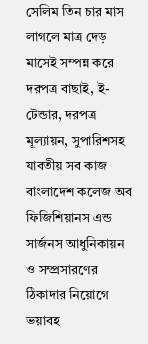সেলিম তিন চার মাস লাগলে মাত্র দেড় মাসেই সম্পন্ন করে দরপত্র বাছাই, ই-টেন্ডার, দরপত্র মূল্যায়ন, সুপারিশসহ যাবতীয় সব কাজ বাংলাদেশ কলেজ অব ফিজিশিয়ানস এন্ড সার্জনস আধুনিকায়ন ও সম্প্রসারণের ঠিকাদার নিয়োগে ভয়াবহ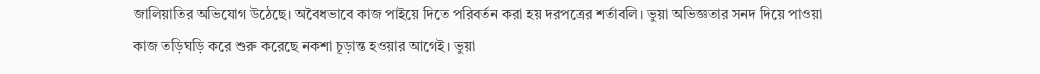জালিয়াতির অভিযোগ উঠেছে। অবৈধভাবে কাজ পাইয়ে দিতে পরিবর্তন করা হয় দরপত্রের শর্তাবলি। ভুয়া অভিজ্ঞতার সনদ দিয়ে পাওয়া কাজ তড়িঘড়ি করে শুরু করেছে নকশা চূড়ান্ত হওয়ার আগেই। ভুয়া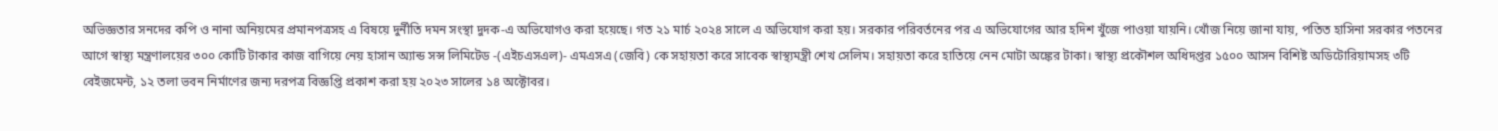অভিজ্ঞতার সনদের কপি ও নানা অনিয়মের প্রমানপত্রসহ এ বিষয়ে দুর্নীতি দমন সংস্থা দুদক-এ অভিযোগও করা হয়েছে। গত ২১ মার্চ ২০২৪ সালে এ অভিযোগ করা হয়। সরকার পরিবর্তনের পর এ অভিযোগের আর হদিশ খুঁজে পাওয়া যায়নি। খোঁজ নিয়ে জানা যায়, পতিত হাসিনা সরকার পতনের আগে স্বাস্থ্য মন্ত্রণালয়ের ৩০০ কোটি টাকার কাজ বাগিয়ে নেয় হাসান অ্যান্ড সন্স লিমিটেড -(এইচএসএল)- এমএসএ (জেবি) কে সহায়তা করে সাবেক স্বাস্থ্যমন্ত্রী শেখ সেলিম। সহায়তা করে হাতিয়ে নেন মোটা অঙ্কের টাকা। স্বাস্থ্য প্রকৌশল অধিদপ্তর ১৫০০ আসন বিশিষ্ট অডিটোরিয়ামসহ ৩টি বেইজমেন্ট, ১২ তলা ভবন নির্মাণের জন্য দরপত্র বিজ্ঞপ্তি প্রকাশ করা হয় ২০২৩ সালের ১৪ অক্টোবর।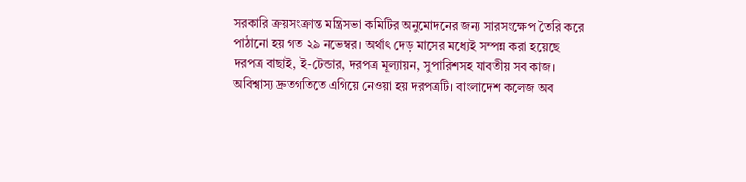সরকারি ক্রয়সংক্রান্ত মন্ত্রিসভা কমিটির অনুমোদনের জন্য সারসংক্ষেপ তৈরি করে পাঠানো হয় গত ২৯ নভেম্বর। অর্থাৎ দেড় মাসের মধ্যেই সম্পন্ন করা হয়েছে দরপত্র বাছাই, ই-টেন্ডার, দরপত্র মূল্যায়ন, সুপারিশসহ যাবতীয় সব কাজ। অবিশ্বাস্য দ্রুতগতিতে এগিয়ে নেওয়া হয় দরপত্রটি। বাংলাদেশ কলেজ অব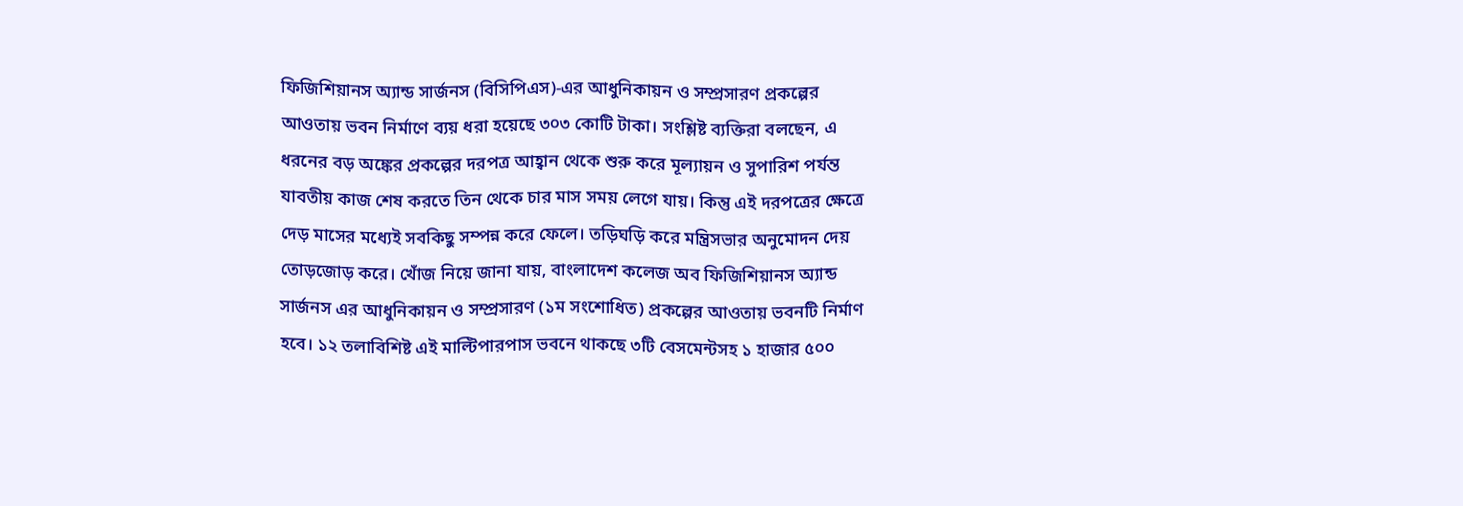ফিজিশিয়ানস অ্যান্ড সার্জনস (বিসিপিএস)-এর আধুনিকায়ন ও সম্প্রসারণ প্রকল্পের আওতায় ভবন নির্মাণে ব্যয় ধরা হয়েছে ৩০৩ কোটি টাকা। সংশ্লিষ্ট ব্যক্তিরা বলছেন, এ ধরনের বড় অঙ্কের প্রকল্পের দরপত্র আহ্বান থেকে শুরু করে মূল্যায়ন ও সুপারিশ পর্যন্ত যাবতীয় কাজ শেষ করতে তিন থেকে চার মাস সময় লেগে যায়। কিন্তু এই দরপত্রের ক্ষেত্রে দেড় মাসের মধ্যেই সবকিছু সম্পন্ন করে ফেলে। তড়িঘড়ি করে মন্ত্রিসভার অনুমোদন দেয় তোড়জোড় করে। খোঁজ নিয়ে জানা যায়, বাংলাদেশ কলেজ অব ফিজিশিয়ানস অ্যান্ড সার্জনস এর আধুনিকায়ন ও সম্প্রসারণ (১ম সংশোধিত) প্রকল্পের আওতায় ভবনটি নির্মাণ হবে। ১২ তলাবিশিষ্ট এই মাল্টিপারপাস ভবনে থাকছে ৩টি বেসমেন্টসহ ১ হাজার ৫০০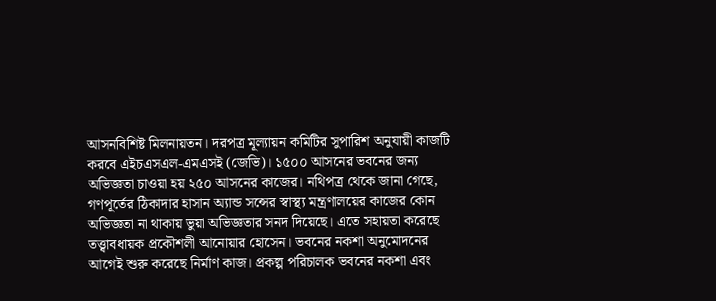আসনবিশিষ্ট মিলনায়তন। দরপত্র মূল্যায়ন কমিটির সুপারিশ অনুযায়ী কাজটি করবে এইচএসএল-এমএসই (জেভি)। ১৫০০ আসনের ভবনের জন্য অভিজ্ঞতা চাওয়া হয় ২৫০ আসনের কাজের। নথিপত্র থেকে জানা গেছে, গণপূর্তের ঠিকাদার হাসান অ্যান্ড সন্সের স্বাস্থ্য মন্ত্রণালয়ের কাজের কোন অভিজ্ঞতা না থাকায় ভুয়া অভিজ্ঞতার সনদ দিয়েছে। এতে সহায়তা করেছে তত্ত্বাবধায়ক প্রকৌশলী আনোয়ার হোসেন। ভবনের নকশা অনুমোদনের আগেই শুরু করেছে নির্মাণ কাজ। প্রকল্প পরিচালক ভবনের নকশা এবং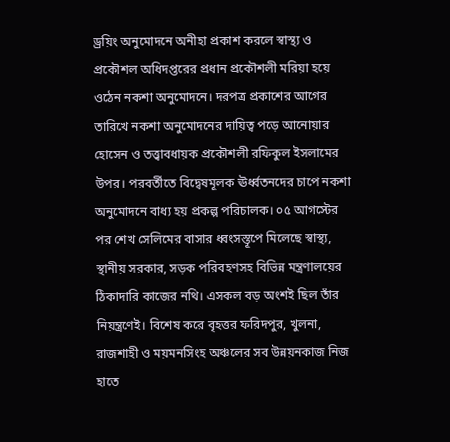ড্রয়িং অনুমোদনে অনীহা প্রকাশ করলে স্বাস্থ্য ও প্রকৌশল অধিদপ্তরের প্রধান প্রকৌশলী মরিয়া হয়ে ওঠেন নকশা অনুমোদনে। দরপত্র প্রকাশের আগের তারিখে নকশা অনুমোদনের দায়িত্ব পড়ে আনোয়ার হোসেন ও তত্ত্বাবধায়ক প্রকৌশলী রফিকুল ইসলামের উপর। পরবর্তীতে বিদ্বেষমূলক ঊর্ধ্বতনদের চাপে নকশা অনুমোদনে বাধ্য হয় প্রকল্প পরিচালক। ০৫ আগস্টের পর শেখ সেলিমের বাসার ধ্বংসস্তূপে মিলেছে স্বাস্থ্য, স্থানীয় সরকার, সড়ক পরিবহণসহ বিভিন্ন মন্ত্রণালয়ের ঠিকাদারি কাজের নথি। এসকল বড় অংশই ছিল তাঁর নিয়ন্ত্রণেই। বিশেষ করে বৃহত্তর ফরিদপুর, খুলনা, রাজশাহী ও ময়মনসিংহ অঞ্চলের সব উন্নয়নকাজ নিজ হাতে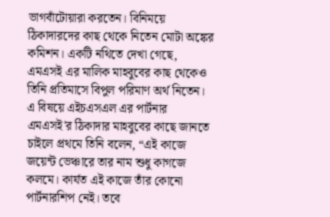ভাগবাঁটোয়ারা করতেন। বিনিময়ে ঠিকাদারদের কাছ থেকে নিতেন মোটা অঙ্কের কমিশন। একটি নথিতে দেখা গেছে, এমএসই এর মালিক মাহবুবের কাছ থেকেও তিনি প্রতিমাসে বিপুল পরিমাণ অর্থ নিতেন। এ বিষয়ে এইচএসএল এর পার্টনার এমএসই'র ঠিকাদার মাহবুবের কাছে জানতে চাইলে প্রথমে তিনি বলেন, “এই কাজে জয়েন্ট ভেঞ্চারে তার নাম শুধু কাগজে কলমে। কার্যত এই কাজে তাঁর কোনো পার্টনারশিপ নেই। তবে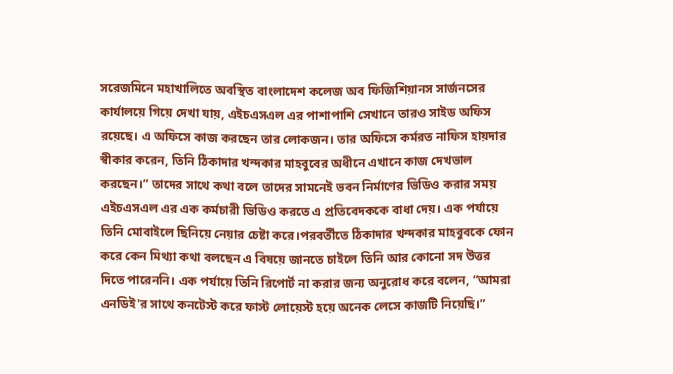সরেজমিনে মহাখালিতে অবস্থিত বাংলাদেশ কলেজ অব ফিজিশিয়ানস সার্জনসের কার্যালয়ে গিয়ে দেখা যায়, এইচএসএল এর পাশাপাশি সেখানে তারও সাইড অফিস রয়েছে। এ অফিসে কাজ করছেন তার লোকজন। তার অফিসে কর্মরত নাফিস হায়দার স্বীকার করেন, তিনি ঠিকাদার খন্দকার মাহবুবের অধীনে এখানে কাজ দেখভাল করছেন।” তাদের সাথে কথা বলে তাদের সামনেই ভবন নির্মাণের ভিডিও করার সময় এইচএসএল এর এক কর্মচারী ভিডিও করতে এ প্রতিবেদককে বাধা দেয়। এক পর্যায়ে তিনি মোবাইলে ছিনিয়ে নেয়ার চেষ্টা করে।পরবর্তীতে ঠিকাদার খন্দকার মাহবুবকে ফোন করে কেন মিথ্যা কথা বলছেন এ বিষয়ে জানতে চাইলে তিনি আর কোনো সদ উত্তর দিতে পারেননি। এক পর্যায়ে তিনি রিপোর্ট না করার জন্য অনুরোধ করে বলেন, “আমরা এনডিই'র সাথে কনটেস্ট করে ফাস্ট লোয়েস্ট হয়ে অনেক লেসে কাজটি নিয়েছি।”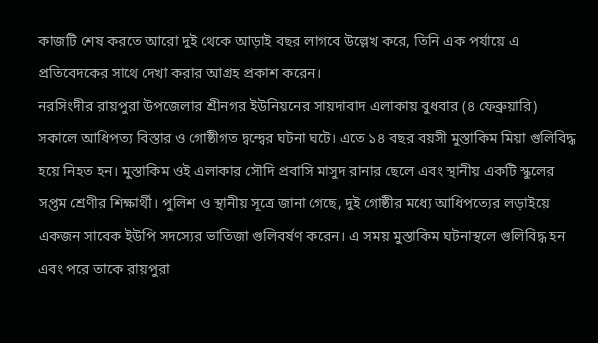কাজটি শেষ করতে আরো দুই থেকে আড়াই বছর লাগবে উল্লেখ করে, তিনি এক পর্যায়ে এ প্রতিবেদকের সাথে দেখা করার আগ্রহ প্রকাশ করেন।
নরসিংদীর রায়পুরা উপজেলার শ্রীনগর ইউনিয়নের সায়দাবাদ এলাকায় বুধবার (৪ ফেব্রুয়ারি) সকালে আধিপত্য বিস্তার ও গোষ্ঠীগত দ্বন্দ্বের ঘটনা ঘটে। এতে ১৪ বছর বয়সী মুস্তাকিম মিয়া গুলিবিদ্ধ হয়ে নিহত হন। মুস্তাকিম ওই এলাকার সৌদি প্রবাসি মাসুদ রানার ছেলে এবং স্থানীয় একটি স্কুলের সপ্তম শ্রেণীর শিক্ষার্থী। পুলিশ ও স্থানীয় সূত্রে জানা গেছে, দুই গোষ্ঠীর মধ্যে আধিপত্যের লড়াইয়ে একজন সাবেক ইউপি সদস্যের ভাতিজা গুলিবর্ষণ করেন। এ সময় মুস্তাকিম ঘটনাস্থলে গুলিবিদ্ধ হন এবং পরে তাকে রায়পুরা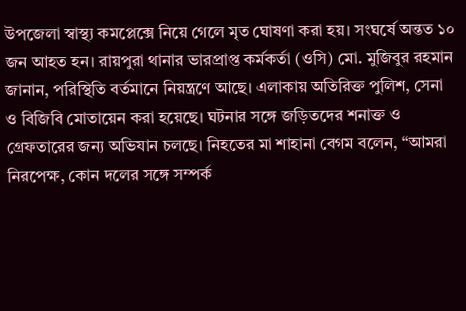উপজেলা স্বাস্থ্য কমপ্লেক্সে নিয়ে গেলে মৃত ঘোষণা করা হয়। সংঘর্ষে অন্তত ১০ জন আহত হন। রায়পুরা থানার ভারপ্রাপ্ত কর্মকর্তা (ওসি) মো. মুজিবুর রহমান জানান, পরিস্থিতি বর্তমানে নিয়ন্ত্রণে আছে। এলাকায় অতিরিক্ত পুলিশ, সেনা ও বিজিবি মোতায়েন করা হয়েছে। ঘটনার সঙ্গে জড়িতদের শনাক্ত ও গ্রেফতারের জন্য অভিযান চলছে। নিহতের মা শাহানা বেগম বলেন, “আমরা নিরপেক্ষ, কোন দলের সঙ্গে সম্পর্ক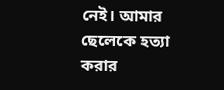নেই। আমার ছেলেকে হত্যা করার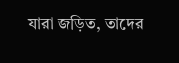যারা জড়িত, তাদের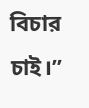বিচার চাই।”